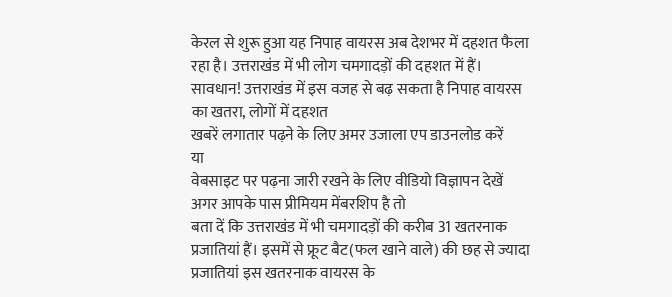केरल से शुरू हुआ यह निपाह वायरस अब देशभर में दहशत फैला रहा है। उत्तराखंड में भी लोग चमगादड़ों की दहशत में हैं।
सावधान! उत्तराखंड में इस वजह से बढ़ सकता है निपाह वायरस का खतरा, लोगों में दहशत
खबरें लगातार पढ़ने के लिए अमर उजाला एप डाउनलोड करें
या
वेबसाइट पर पढ़ना जारी रखने के लिए वीडियो विज्ञापन देखें
अगर आपके पास प्रीमियम मेंबरशिप है तो
बता दें कि उत्तराखंड में भी चमगादड़ों की करीब 31 खतरनाक प्रजातियां हैं। इसमें से फ्रूट बैट(फल खाने वाले) की छह से ज्यादा प्रजातियां इस खतरनाक वायरस के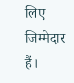लिए जिम्मेदार हैं।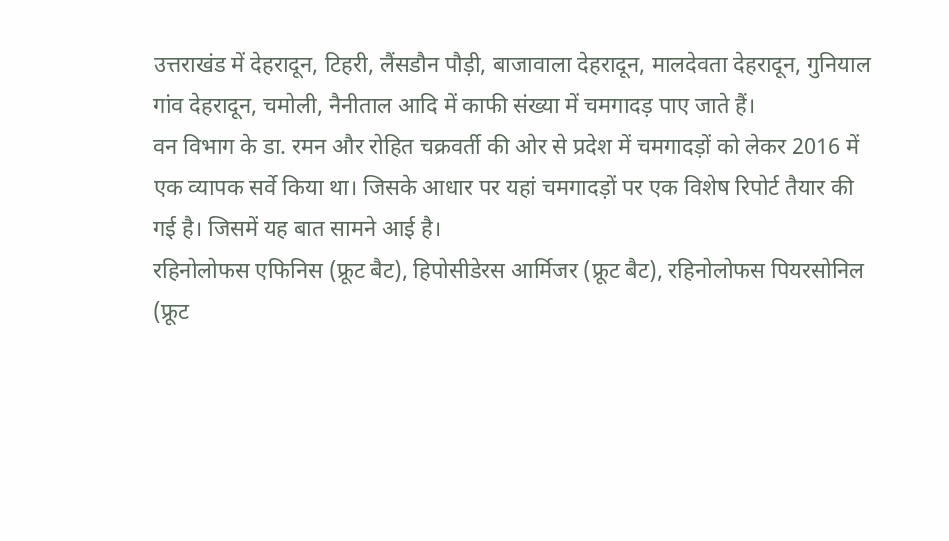उत्तराखंड में देहरादून, टिहरी, लैंसडौन पौड़ी, बाजावाला देहरादून, मालदेवता देहरादून, गुनियाल गांव देहरादून, चमोली, नैनीताल आदि में काफी संख्या में चमगादड़ पाए जाते हैं।
वन विभाग के डा. रमन और रोहित चक्रवर्ती की ओर से प्रदेश में चमगादड़ों को लेकर 2016 में एक व्यापक सर्वे किया था। जिसके आधार पर यहां चमगादड़ों पर एक विशेष रिपोर्ट तैयार की गई है। जिसमें यह बात सामने आई है।
रहिनोलोफस एफिनिस (फ्रूट बैट), हिपोसीडेरस आर्मिजर (फ्रूट बैट), रहिनोलोफस पियरसोनिल (फ्रूट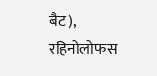बैट), रहिनोलोफस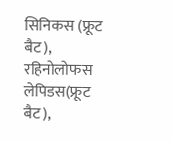सिनिकस (फ्रूट बैट), रहिनोलोफस लेपिडस(फ्रूट बैट),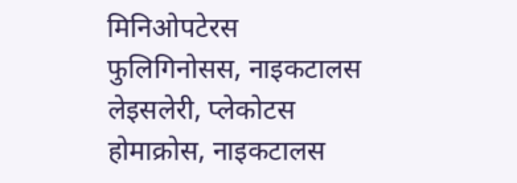मिनिओपटेरस फुलिगिनोसस, नाइकटालस लेइसलेरी, प्लेकोटस होमाक्रोस, नाइकटालस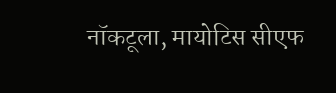नॉकटूला, मायोटिस सीएफ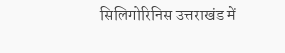सिलिगोरिनिस उत्तराखंड में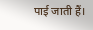पाई जाती हैं।